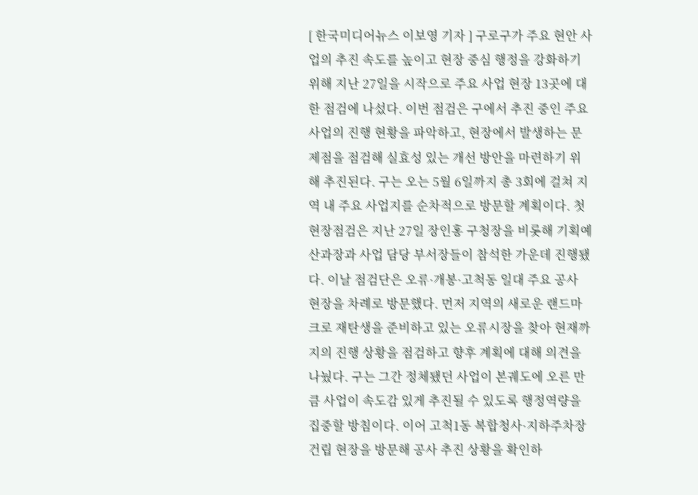[ 한국미디어뉴스 이보영 기자 ] 구로구가 주요 현안 사업의 추진 속도를 높이고 현장 중심 행정을 강화하기 위해 지난 27일을 시작으로 주요 사업 현장 13곳에 대한 점검에 나섰다. 이번 점검은 구에서 추진 중인 주요 사업의 진행 현황을 파악하고, 현장에서 발생하는 문제점을 점검해 실효성 있는 개선 방안을 마련하기 위해 추진된다. 구는 오는 5월 6일까지 총 3회에 걸쳐 지역 내 주요 사업지를 순차적으로 방문할 계획이다. 첫 현장점검은 지난 27일 장인홍 구청장을 비롯해 기획예산과장과 사업 담당 부서장들이 참석한 가운데 진행됐다. 이날 점검단은 오류·개봉·고척동 일대 주요 공사 현장을 차례로 방문했다. 먼저 지역의 새로운 랜드마크로 재탄생을 준비하고 있는 오류시장을 찾아 현재까지의 진행 상황을 점검하고 향후 계획에 대해 의견을 나눴다. 구는 그간 정체됐던 사업이 본궤도에 오른 만큼 사업이 속도감 있게 추진될 수 있도록 행정역량을 집중할 방침이다. 이어 고척1동 복합청사·지하주차장 건립 현장을 방문해 공사 추진 상황을 확인하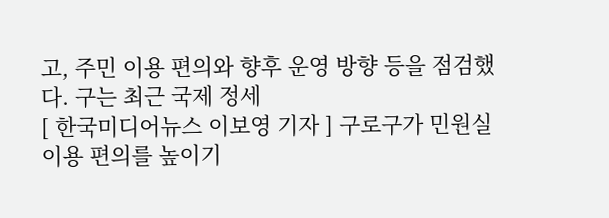고, 주민 이용 편의와 향후 운영 방향 등을 점검했다. 구는 최근 국제 정세
[ 한국미디어뉴스 이보영 기자 ] 구로구가 민원실 이용 편의를 높이기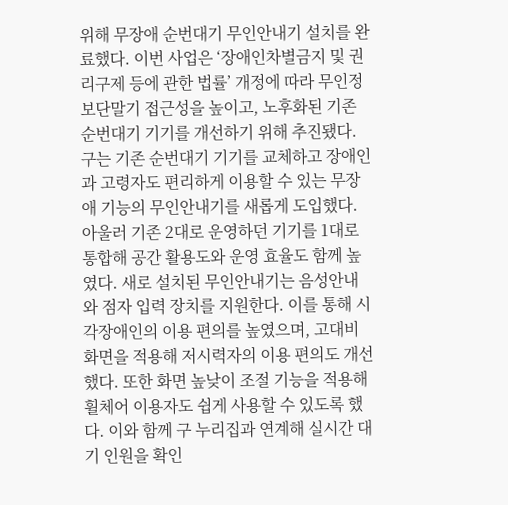위해 무장애 순번대기 무인안내기 설치를 완료했다. 이번 사업은 ‘장애인차별금지 및 권리구제 등에 관한 법률’ 개정에 따라 무인정보단말기 접근성을 높이고, 노후화된 기존 순번대기 기기를 개선하기 위해 추진됐다. 구는 기존 순번대기 기기를 교체하고 장애인과 고령자도 편리하게 이용할 수 있는 무장애 기능의 무인안내기를 새롭게 도입했다. 아울러 기존 2대로 운영하던 기기를 1대로 통합해 공간 활용도와 운영 효율도 함께 높였다. 새로 설치된 무인안내기는 음성안내와 점자 입력 장치를 지원한다. 이를 통해 시각장애인의 이용 편의를 높였으며, 고대비 화면을 적용해 저시력자의 이용 편의도 개선했다. 또한 화면 높낮이 조절 기능을 적용해 휠체어 이용자도 쉽게 사용할 수 있도록 했다. 이와 함께 구 누리집과 연계해 실시간 대기 인원을 확인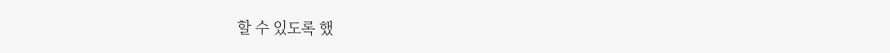할 수 있도록 했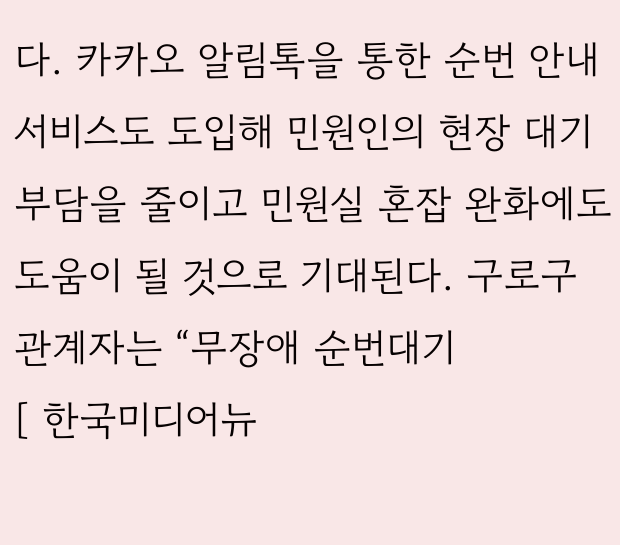다. 카카오 알림톡을 통한 순번 안내 서비스도 도입해 민원인의 현장 대기 부담을 줄이고 민원실 혼잡 완화에도 도움이 될 것으로 기대된다. 구로구 관계자는 “무장애 순번대기
[ 한국미디어뉴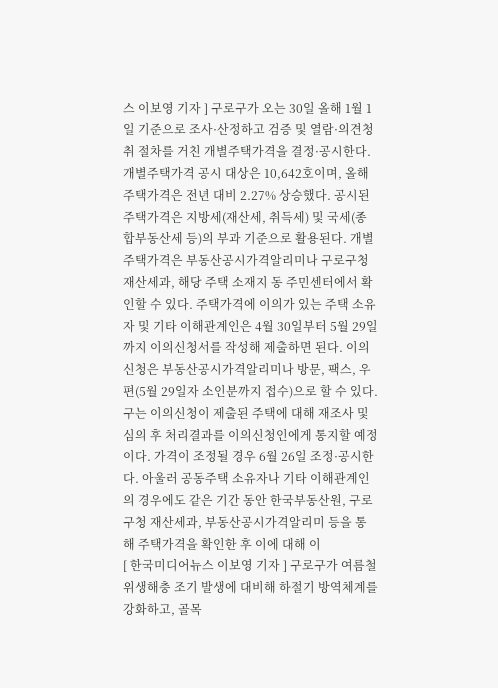스 이보영 기자 ] 구로구가 오는 30일 올해 1월 1일 기준으로 조사·산정하고 검증 및 열람·의견청취 절차를 거친 개별주택가격을 결정·공시한다. 개별주택가격 공시 대상은 10,642호이며, 올해 주택가격은 전년 대비 2.27% 상승했다. 공시된 주택가격은 지방세(재산세, 취득세) 및 국세(종합부동산세 등)의 부과 기준으로 활용된다. 개별주택가격은 부동산공시가격알리미나 구로구청 재산세과, 해당 주택 소재지 동 주민센터에서 확인할 수 있다. 주택가격에 이의가 있는 주택 소유자 및 기타 이해관계인은 4월 30일부터 5월 29일까지 이의신청서를 작성해 제출하면 된다. 이의신청은 부동산공시가격알리미나 방문, 팩스, 우편(5월 29일자 소인분까지 접수)으로 할 수 있다. 구는 이의신청이 제출된 주택에 대해 재조사 및 심의 후 처리결과를 이의신청인에게 통지할 예정이다. 가격이 조정될 경우 6월 26일 조정·공시한다. 아울러 공동주택 소유자나 기타 이해관계인의 경우에도 같은 기간 동안 한국부동산원, 구로구청 재산세과, 부동산공시가격알리미 등을 통해 주택가격을 확인한 후 이에 대해 이
[ 한국미디어뉴스 이보영 기자 ] 구로구가 여름철 위생해충 조기 발생에 대비해 하절기 방역체계를 강화하고, 골목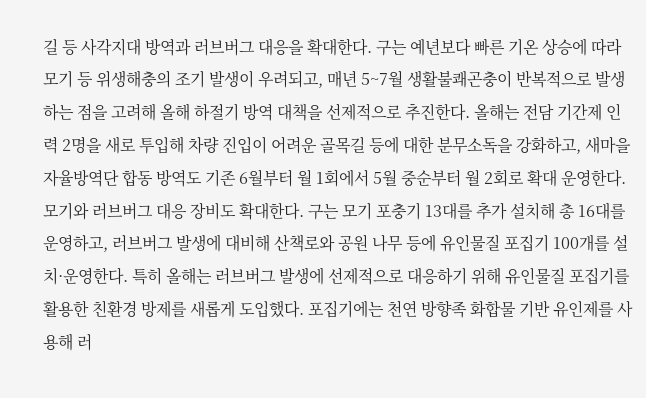길 등 사각지대 방역과 러브버그 대응을 확대한다. 구는 예년보다 빠른 기온 상승에 따라 모기 등 위생해충의 조기 발생이 우려되고, 매년 5~7월 생활불쾌곤충이 반복적으로 발생하는 점을 고려해 올해 하절기 방역 대책을 선제적으로 추진한다. 올해는 전담 기간제 인력 2명을 새로 투입해 차량 진입이 어려운 골목길 등에 대한 분무소독을 강화하고, 새마을자율방역단 합동 방역도 기존 6월부터 월 1회에서 5월 중순부터 월 2회로 확대 운영한다. 모기와 러브버그 대응 장비도 확대한다. 구는 모기 포충기 13대를 추가 설치해 총 16대를 운영하고, 러브버그 발생에 대비해 산책로와 공원 나무 등에 유인물질 포집기 100개를 설치·운영한다. 특히 올해는 러브버그 발생에 선제적으로 대응하기 위해 유인물질 포집기를 활용한 친환경 방제를 새롭게 도입했다. 포집기에는 천연 방향족 화합물 기반 유인제를 사용해 러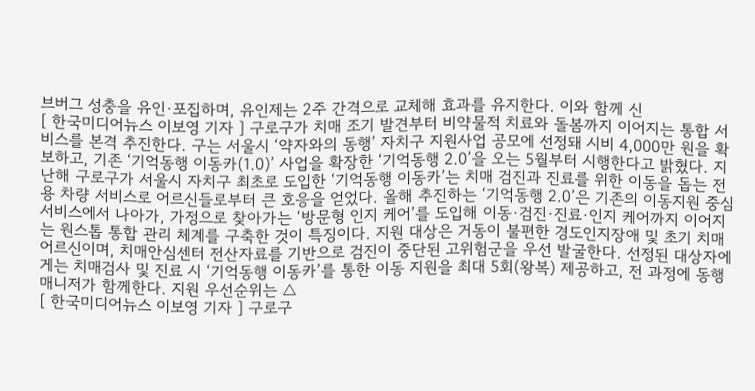브버그 성충을 유인·포집하며, 유인제는 2주 간격으로 교체해 효과를 유지한다. 이와 함께 신
[ 한국미디어뉴스 이보영 기자 ] 구로구가 치매 조기 발견부터 비약물적 치료와 돌봄까지 이어지는 통합 서비스를 본격 추진한다. 구는 서울시 ‘약자와의 동행’ 자치구 지원사업 공모에 선정돼 시비 4,000만 원을 확보하고, 기존 ‘기억동행 이동카(1.0)’ 사업을 확장한 ‘기억동행 2.0’을 오는 5월부터 시행한다고 밝혔다. 지난해 구로구가 서울시 자치구 최초로 도입한 ‘기억동행 이동카’는 치매 검진과 진료를 위한 이동을 돕는 전용 차량 서비스로 어르신들로부터 큰 호응을 얻었다. 올해 추진하는 ‘기억동행 2.0’은 기존의 이동지원 중심 서비스에서 나아가, 가정으로 찾아가는 ‘방문형 인지 케어’를 도입해 이동·검진·진료·인지 케어까지 이어지는 원스톱 통합 관리 체계를 구축한 것이 특징이다. 지원 대상은 거동이 불편한 경도인지장애 및 초기 치매 어르신이며, 치매안심센터 전산자료를 기반으로 검진이 중단된 고위험군을 우선 발굴한다. 선정된 대상자에게는 치매검사 및 진료 시 ‘기억동행 이동카’를 통한 이동 지원을 최대 5회(왕복) 제공하고, 전 과정에 동행 매니저가 함께한다. 지원 우선순위는 △
[ 한국미디어뉴스 이보영 기자 ] 구로구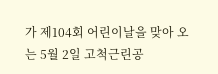가 제104회 어린이날을 맞아 오는 5월 2일 고척근린공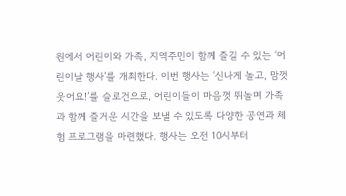원에서 어린이와 가족, 지역주민이 함께 즐길 수 있는 ‘어린이날 행사’를 개최한다. 이번 행사는 ‘신나게 놀고, 맘껏 웃어요!’를 슬로건으로, 어린이들이 마음껏 뛰놀며 가족과 함께 즐거운 시간을 보낼 수 있도록 다양한 공연과 체험 프로그램을 마련했다. 행사는 오전 10시부터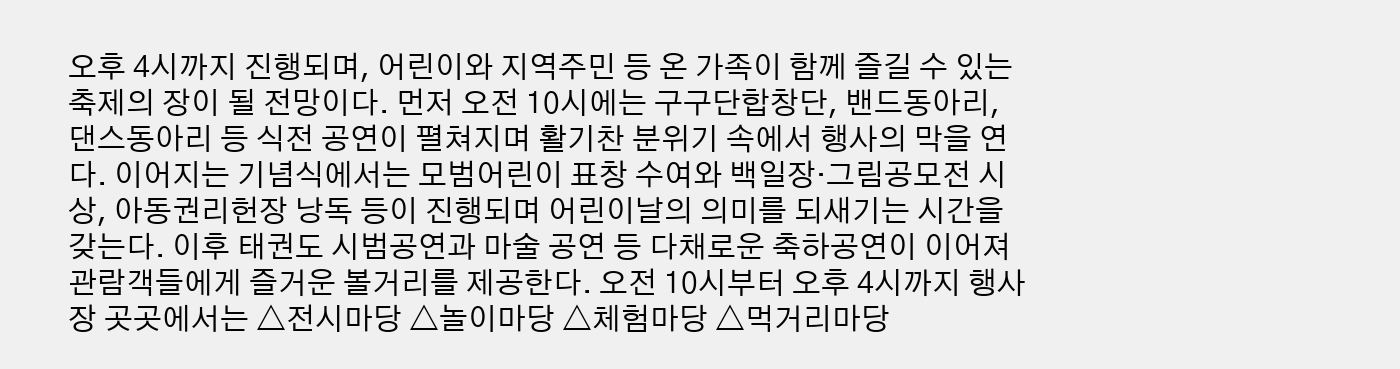오후 4시까지 진행되며, 어린이와 지역주민 등 온 가족이 함께 즐길 수 있는 축제의 장이 될 전망이다. 먼저 오전 10시에는 구구단합창단, 밴드동아리, 댄스동아리 등 식전 공연이 펼쳐지며 활기찬 분위기 속에서 행사의 막을 연다. 이어지는 기념식에서는 모범어린이 표창 수여와 백일장·그림공모전 시상, 아동권리헌장 낭독 등이 진행되며 어린이날의 의미를 되새기는 시간을 갖는다. 이후 태권도 시범공연과 마술 공연 등 다채로운 축하공연이 이어져 관람객들에게 즐거운 볼거리를 제공한다. 오전 10시부터 오후 4시까지 행사장 곳곳에서는 △전시마당 △놀이마당 △체험마당 △먹거리마당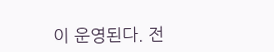이 운영된다. 전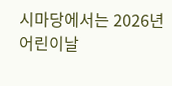시마당에서는 2026년 어린이날